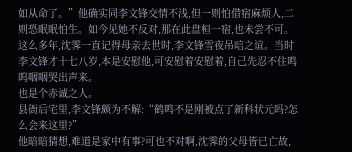如从命了。”他确实同李文锋交情不浅,但一则怕借宿麻烦人,二则恐眠眠怕生。如今见她不反对,那在此盘桓一宿,也未尝不可。这么多年,沈霁一直记得母亲去世时,李文锋雪夜吊唁之谊。当时李文锋才十七八岁,本是安慰他,可安慰着安慰着,自己先忍不住鸣呜咽咽哭出声来。
也是个赤诚之人。
县衙后宅里,李文锋颇为不解:“鹤鸣不是刚被点了新科状元吗?怎么会来这里?”
他暗暗猜想,难道是家中有事?可也不对啊,沈霁的父母皆已亡故,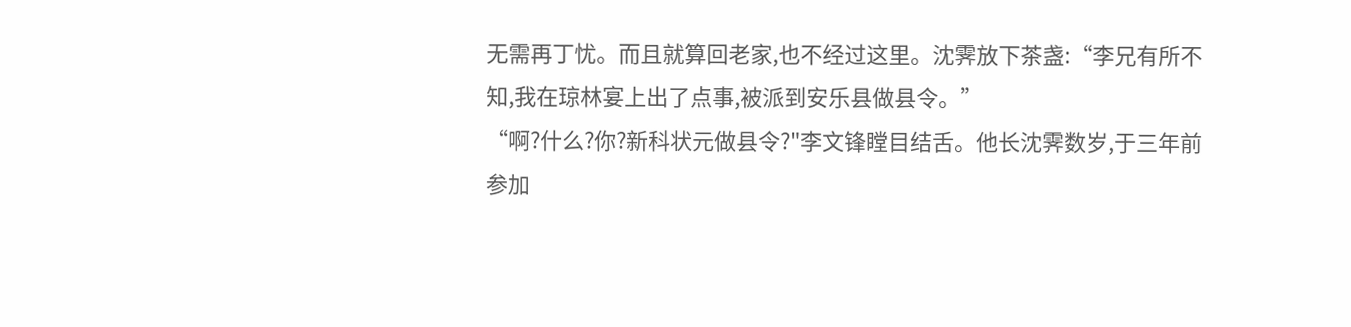无需再丁忧。而且就算回老家,也不经过这里。沈霁放下茶盏:“李兄有所不知,我在琼林宴上出了点事,被派到安乐县做县令。”
“啊?什么?你?新科状元做县令?"李文锋瞠目结舌。他长沈霁数岁,于三年前参加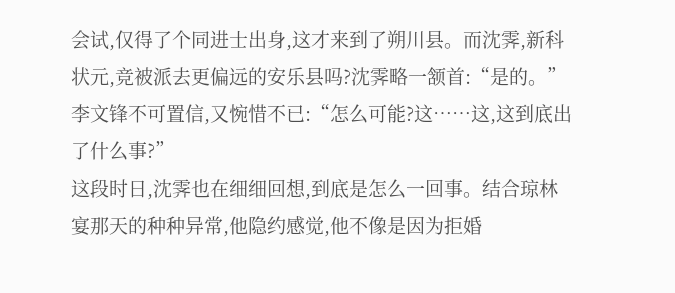会试,仅得了个同进士出身,这才来到了朔川县。而沈霁,新科状元,竞被派去更偏远的安乐县吗?沈霁略一颔首:“是的。”
李文锋不可置信,又惋惜不已:“怎么可能?这……这,这到底出了什么事?”
这段时日,沈霁也在细细回想,到底是怎么一回事。结合琼林宴那天的种种异常,他隐约感觉,他不像是因为拒婚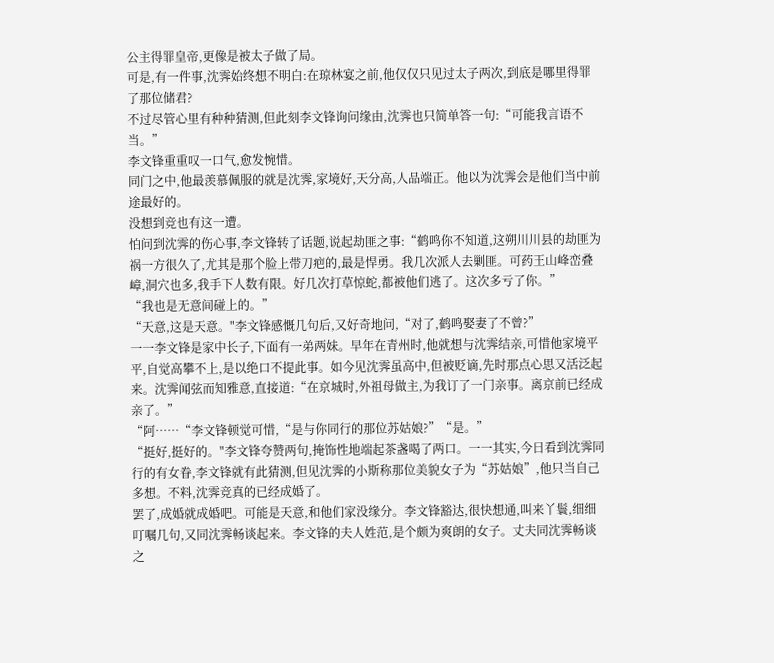公主得罪皇帝,更像是被太子做了局。
可是,有一件事,沈霁始终想不明白:在琼林宴之前,他仅仅只见过太子两次,到底是哪里得罪了那位储君?
不过尽管心里有种种猜测,但此刻李文锋询问缘由,沈霁也只简单答一句:“可能我言语不当。”
李文锋重重叹一口气,愈发惋惜。
同门之中,他最羡慕佩服的就是沈霁,家境好,天分高,人品端正。他以为沈霁会是他们当中前途最好的。
没想到竞也有这一遭。
怕问到沈霁的伤心事,李文锋转了话题,说起劫匪之事:“鹤鸣你不知道,这朔川川县的劫匪为祸一方很久了,尤其是那个脸上带刀疤的,最是悍勇。我几次派人去剿匪。可药王山峰峦叠嶂,洞穴也多,我手下人数有限。好几次打草惊蛇,都被他们逃了。这次多亏了你。”
“我也是无意间碰上的。”
“天意,这是天意。"李文锋感慨几句后,又好奇地问,“对了,鹤鸣娶妻了不曾?”
一一李文锋是家中长子,下面有一弟两妹。早年在青州时,他就想与沈霁结亲,可惜他家境平平,自觉高攀不上,是以绝口不提此事。如今见沈霁虽高中,但被贬谪,先时那点心思又活泛起来。沈霁闻弦而知雅意,直接道:“在京城时,外祖母做主,为我订了一门亲事。离京前已经成亲了。”
“阿……“李文锋顿觉可惜,“是与你同行的那位苏姑娘?”“是。”
“挺好,挺好的。"李文锋夸赞两句,掩饰性地端起茶盏喝了两口。一一其实,今日看到沈霁同行的有女眷,李文锋就有此猜测,但见沈霁的小斯称那位美貌女子为“苏姑娘”,他只当自己多想。不料,沈霁竞真的已经成婚了。
罢了,成婚就成婚吧。可能是天意,和他们家没缘分。李文锋豁达,很快想通,叫来丫鬟,细细叮嘱几句,又同沈霁畅谈起来。李文锋的夫人姓范,是个颇为爽朗的女子。丈夫同沈霁畅谈之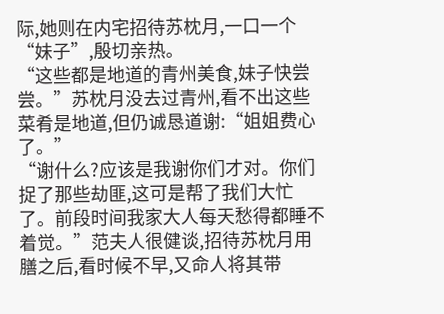际,她则在内宅招待苏枕月,一口一个“妹子”,殷切亲热。
“这些都是地道的青州美食,妹子快尝尝。”苏枕月没去过青州,看不出这些菜肴是地道,但仍诚恳道谢:“姐姐费心了。”
“谢什么?应该是我谢你们才对。你们捉了那些劫匪,这可是帮了我们大忙了。前段时间我家大人每天愁得都睡不着觉。”范夫人很健谈,招待苏枕月用膳之后,看时候不早,又命人将其带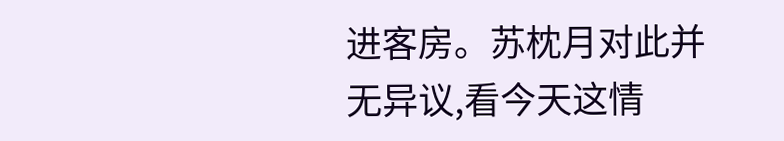进客房。苏枕月对此并无异议,看今天这情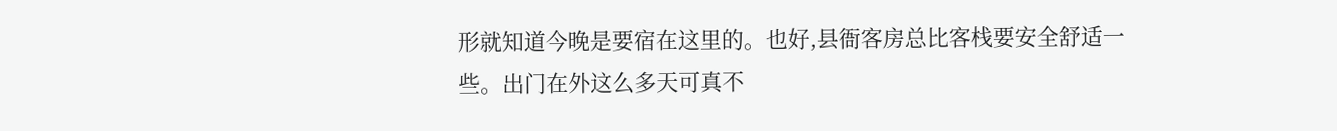形就知道今晚是要宿在这里的。也好,县衙客房总比客栈要安全舒适一些。出门在外这么多天可真不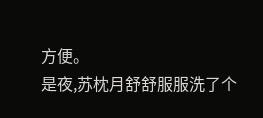方便。
是夜,苏枕月舒舒服服洗了个